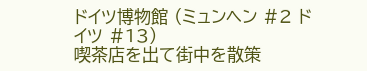ドイツ博物館 (ミュンヘン #2 ドイツ #13)
喫茶店を出て街中を散策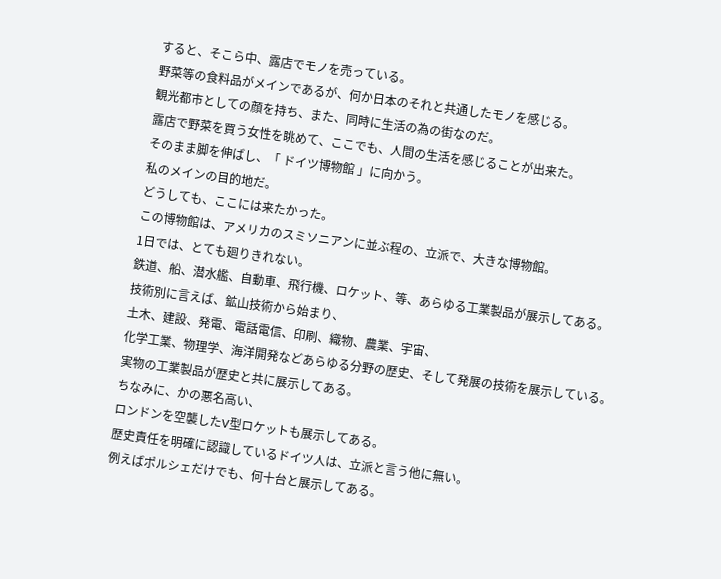すると、そこら中、露店でモノを売っている。
野菜等の食料品がメインであるが、何か日本のそれと共通したモノを感じる。
観光都市としての顔を持ち、また、同時に生活の為の街なのだ。
露店で野菜を買う女性を眺めて、ここでも、人間の生活を感じることが出来た。
そのまま脚を伸ばし、「 ドイツ博物館 」に向かう。
私のメインの目的地だ。
どうしても、ここには来たかった。
この博物館は、アメリカのスミソニアンに並ぶ程の、立派で、大きな博物館。
1日では、とても廻りきれない。
鉄道、船、潜水艦、自動車、飛行機、ロケット、等、あらゆる工業製品が展示してある。
技術別に言えば、鉱山技術から始まり、
土木、建設、発電、電話電信、印刷、織物、農業、宇宙、
化学工業、物理学、海洋開発などあらゆる分野の歴史、そして発展の技術を展示している。
実物の工業製品が歴史と共に展示してある。
ちなみに、かの悪名高い、
ロンドンを空襲したV型ロケットも展示してある。
歴史責任を明確に認識しているドイツ人は、立派と言う他に無い。
例えばポルシェだけでも、何十台と展示してある。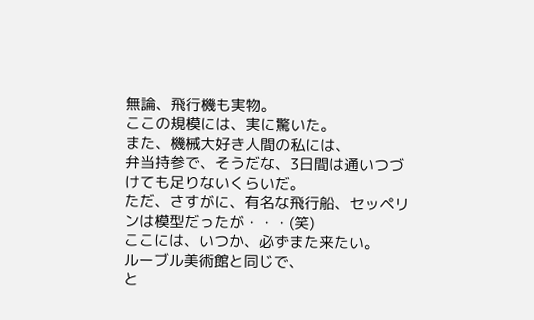無論、飛行機も実物。
ここの規模には、実に驚いた。
また、機械大好き人間の私には、
弁当持参で、そうだな、3日間は通いつづけても足りないくらいだ。
ただ、さすがに、有名な飛行船、セッペリンは模型だったが・・・(笑)
ここには、いつか、必ずまた来たい。
ルーブル美術館と同じで、
と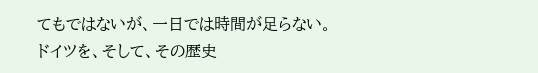てもではないが、一日では時間が足らない。
ドイツを、そして、その歴史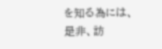を知る為には、是非、訪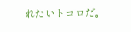れたいトコロだ。